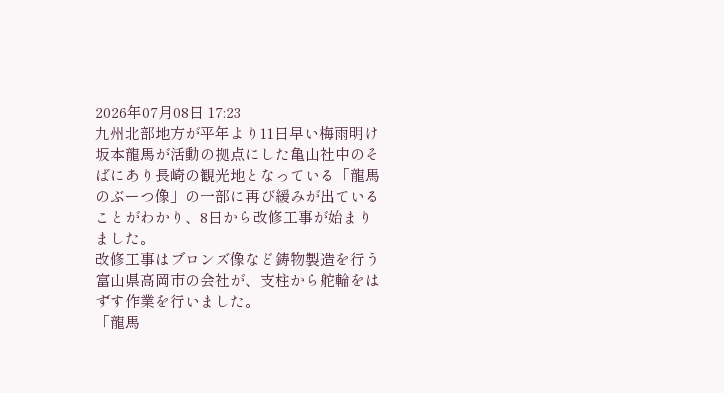2026年07月08日 17:23
九州北部地方が平年より11日早い梅雨明け
坂本龍馬が活動の拠点にした亀山社中のそばにあり長崎の観光地となっている「龍馬のぶーつ像」の一部に再び緩みが出ていることがわかり、8日から改修工事が始まりました。
改修工事はブロンズ像など鋳物製造を行う富山県高岡市の会社が、支柱から舵輪をはずす作業を行いました。
「龍馬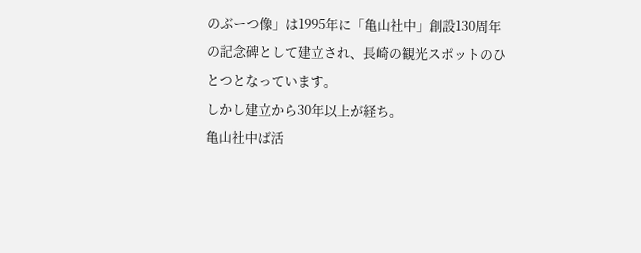のぶーつ像」は1995年に「亀山社中」創設130周年の記念碑として建立され、長崎の観光スポットのひとつとなっています。
しかし建立から30年以上が経ち。
亀山社中ば活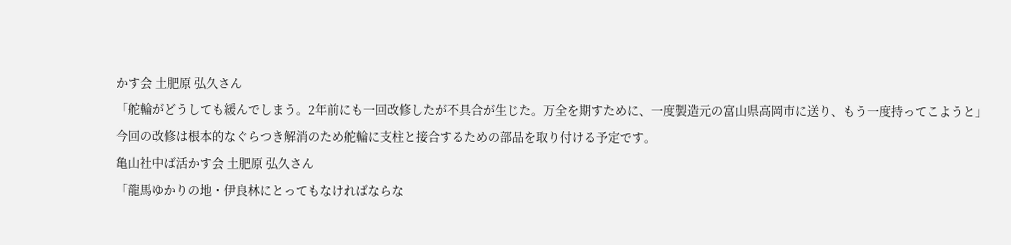かす会 土肥原 弘久さん
「舵輪がどうしても緩んでしまう。2年前にも一回改修したが不具合が生じた。万全を期すために、一度製造元の富山県高岡市に送り、もう一度持ってこようと」
今回の改修は根本的なぐらつき解消のため舵輪に支柱と接合するための部品を取り付ける予定です。
亀山社中ば活かす会 土肥原 弘久さん
「龍馬ゆかりの地・伊良林にとってもなければならな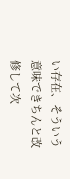い存在、そういう意味できちんと改修して次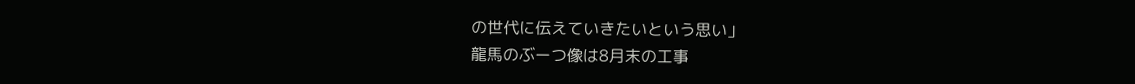の世代に伝えていきたいという思い」
龍馬のぶーつ像は8月末の工事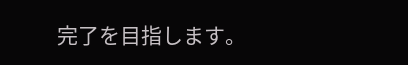完了を目指します。